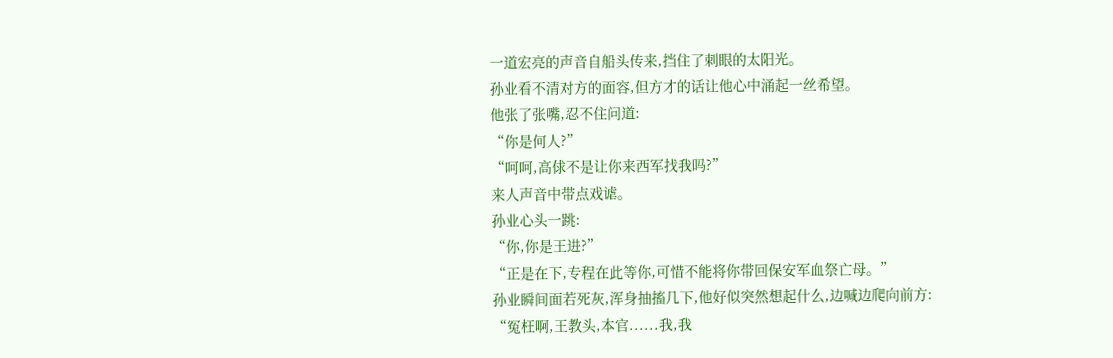一道宏亮的声音自船头传来,挡住了刺眼的太阳光。
孙业看不清对方的面容,但方才的话让他心中涌起一丝希望。
他张了张嘴,忍不住问道:
“你是何人?”
“呵呵,高俅不是让你来西军找我吗?”
来人声音中带点戏谑。
孙业心头一跳:
“你,你是王进?”
“正是在下,专程在此等你,可惜不能将你带回保安军血祭亡母。”
孙业瞬间面若死灰,浑身抽搐几下,他好似突然想起什么,边喊边爬向前方:
“冤枉啊,王教头,本官......我,我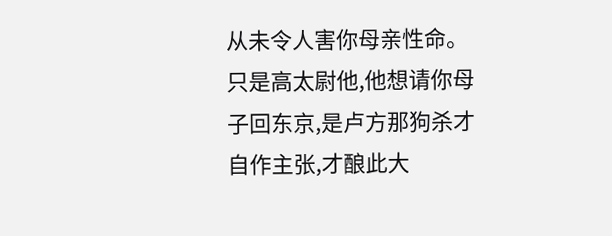从未令人害你母亲性命。
只是高太尉他,他想请你母子回东京,是卢方那狗杀才自作主张,才酿此大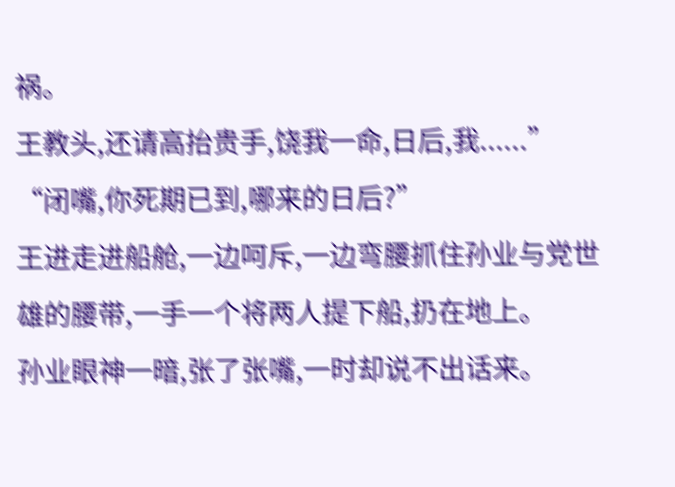祸。
王教头,还请高抬贵手,饶我一命,日后,我......”
“闭嘴,你死期已到,哪来的日后?”
王进走进船舱,一边呵斥,一边弯腰抓住孙业与党世雄的腰带,一手一个将两人提下船,扔在地上。
孙业眼神一暗,张了张嘴,一时却说不出话来。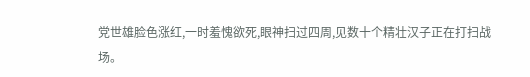党世雄脸色涨红,一时羞愧欲死,眼神扫过四周,见数十个精壮汉子正在打扫战场。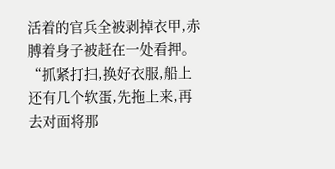活着的官兵全被剥掉衣甲,赤膊着身子被赶在一处看押。
“抓紧打扫,换好衣服,船上还有几个软蛋,先拖上来,再去对面将那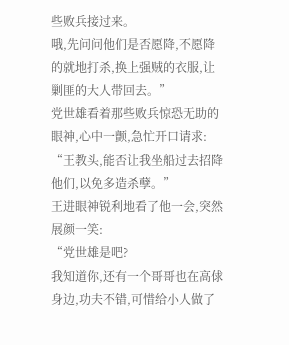些败兵接过来。
哦,先问问他们是否愿降,不愿降的就地打杀,换上强贼的衣服,让剿匪的大人带回去。”
党世雄看着那些败兵惊恐无助的眼神,心中一颤,急忙开口请求:
“王教头,能否让我坐船过去招降他们,以免多造杀孽。”
王进眼神锐利地看了他一会,突然展颜一笑:
“党世雄是吧?
我知道你,还有一个哥哥也在高俅身边,功夫不错,可惜给小人做了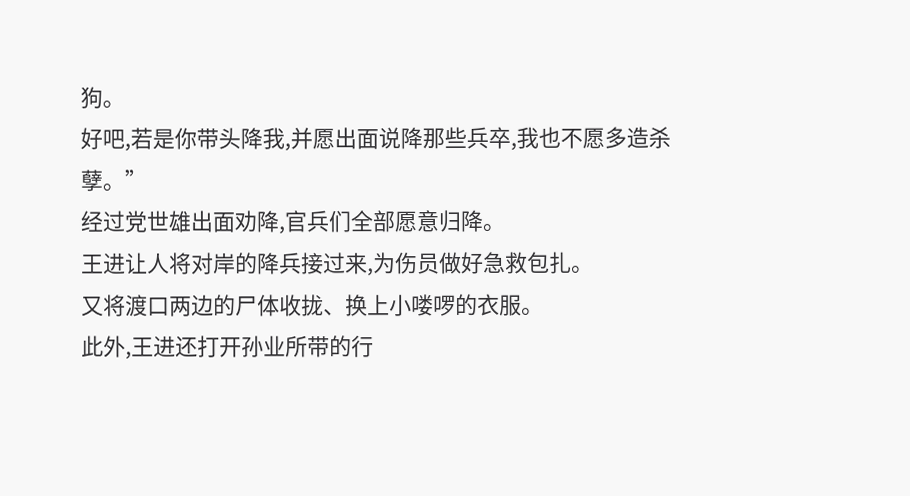狗。
好吧,若是你带头降我,并愿出面说降那些兵卒,我也不愿多造杀孽。”
经过党世雄出面劝降,官兵们全部愿意归降。
王进让人将对岸的降兵接过来,为伤员做好急救包扎。
又将渡口两边的尸体收拢、换上小喽啰的衣服。
此外,王进还打开孙业所带的行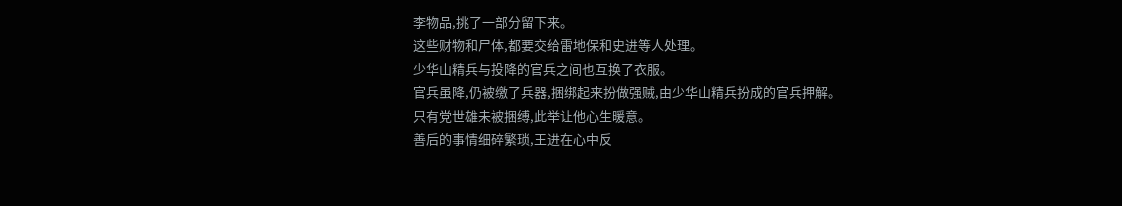李物品,挑了一部分留下来。
这些财物和尸体,都要交给雷地保和史进等人处理。
少华山精兵与投降的官兵之间也互换了衣服。
官兵虽降,仍被缴了兵器,捆绑起来扮做强贼,由少华山精兵扮成的官兵押解。
只有党世雄未被捆缚,此举让他心生暖意。
善后的事情细碎繁琐,王进在心中反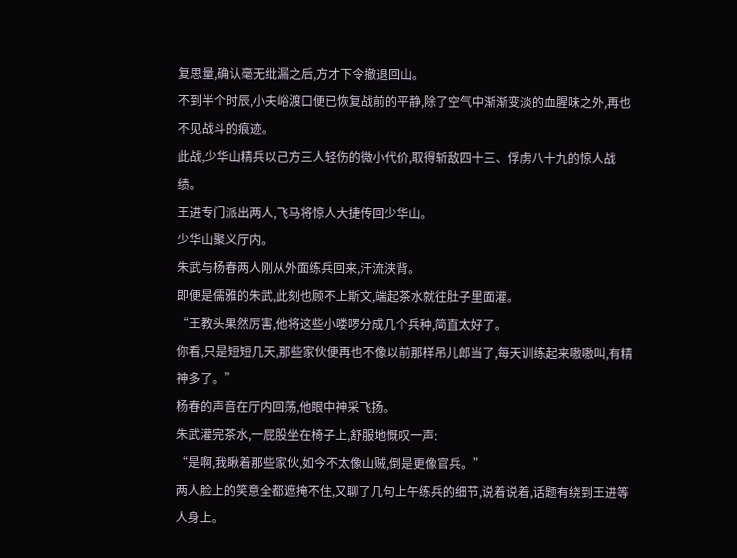复思量,确认毫无纰漏之后,方才下令撤退回山。
不到半个时辰,小夫峪渡口便已恢复战前的平静,除了空气中渐渐变淡的血腥味之外,再也不见战斗的痕迹。
此战,少华山精兵以己方三人轻伤的微小代价,取得斩敌四十三、俘虏八十九的惊人战绩。
王进专门派出两人,飞马将惊人大捷传回少华山。
少华山聚义厅内。
朱武与杨春两人刚从外面练兵回来,汗流浃背。
即便是儒雅的朱武,此刻也顾不上斯文,端起茶水就往肚子里面灌。
“王教头果然厉害,他将这些小喽啰分成几个兵种,简直太好了。
你看,只是短短几天,那些家伙便再也不像以前那样吊儿郎当了,每天训练起来嗷嗷叫,有精神多了。”
杨春的声音在厅内回荡,他眼中神采飞扬。
朱武灌完茶水,一屁股坐在椅子上,舒服地慨叹一声:
“是啊,我瞅着那些家伙,如今不太像山贼,倒是更像官兵。”
两人脸上的笑意全都遮掩不住,又聊了几句上午练兵的细节,说着说着,话题有绕到王进等人身上。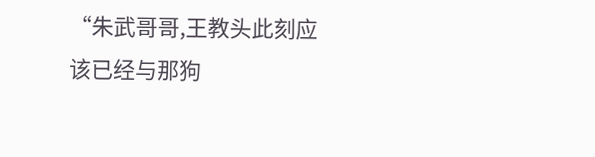“朱武哥哥,王教头此刻应该已经与那狗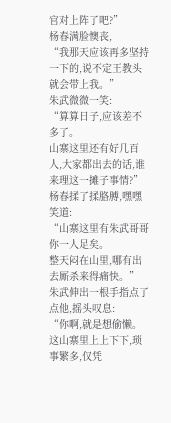官对上阵了吧?”
杨春满脸懊丧,
“我那天应该再多坚持一下的,说不定王教头就会带上我。”
朱武微微一笑:
“算算日子,应该差不多了。
山寨这里还有好几百人,大家都出去的话,谁来理这一摊子事情?”
杨春揉了揉胳膊,嘿嘿笑道:
“山寨这里有朱武哥哥你一人足矣。
整天闷在山里,哪有出去厮杀来得痛快。”
朱武伸出一根手指点了点他,摇头叹息:
“你啊,就是想偷懒。
这山寨里上上下下,琐事繁多,仅凭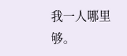我一人哪里够。